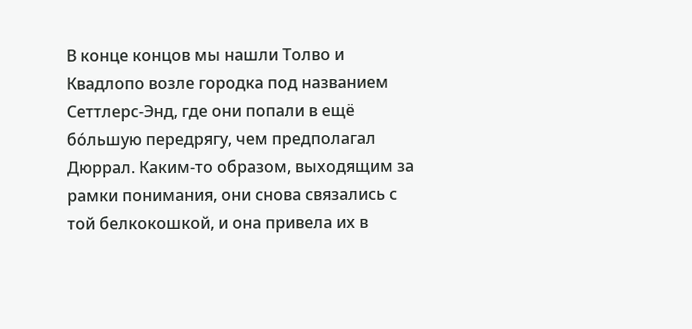В конце концов мы нашли Толво и Квадлопо возле городка под названием Сеттлерс-Энд, где они попали в ещё бо́льшую передрягу, чем предполагал Дюррал. Каким-то образом, выходящим за рамки понимания, они снова связались с той белкокошкой, и она привела их в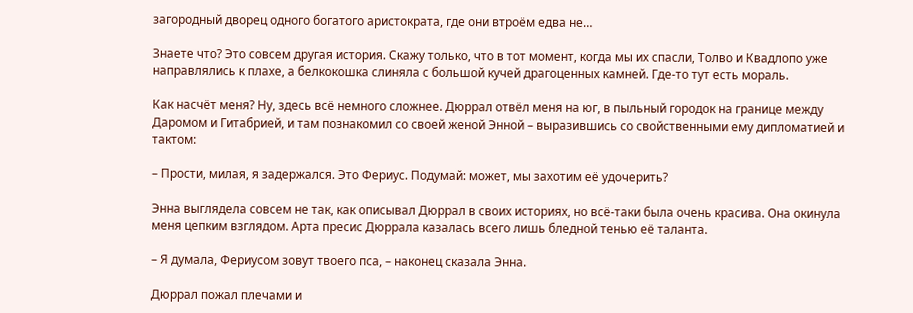загородный дворец одного богатого аристократа, где они втроём едва не…

Знаете что? Это совсем другая история. Скажу только, что в тот момент, когда мы их спасли, Толво и Квадлопо уже направлялись к плахе, а белкокошка слиняла с большой кучей драгоценных камней. Где-то тут есть мораль.

Как насчёт меня? Ну, здесь всё немного сложнее. Дюррал отвёл меня на юг, в пыльный городок на границе между Даромом и Гитабрией, и там познакомил со своей женой Энной – выразившись со свойственными ему дипломатией и тактом:

– Прости, милая, я задержался. Это Фериус. Подумай: может, мы захотим её удочерить?

Энна выглядела совсем не так, как описывал Дюррал в своих историях, но всё-таки была очень красива. Она окинула меня цепким взглядом. Арта пресис Дюррала казалась всего лишь бледной тенью её таланта.

– Я думала, Фериусом зовут твоего пса, – наконец сказала Энна.

Дюррал пожал плечами и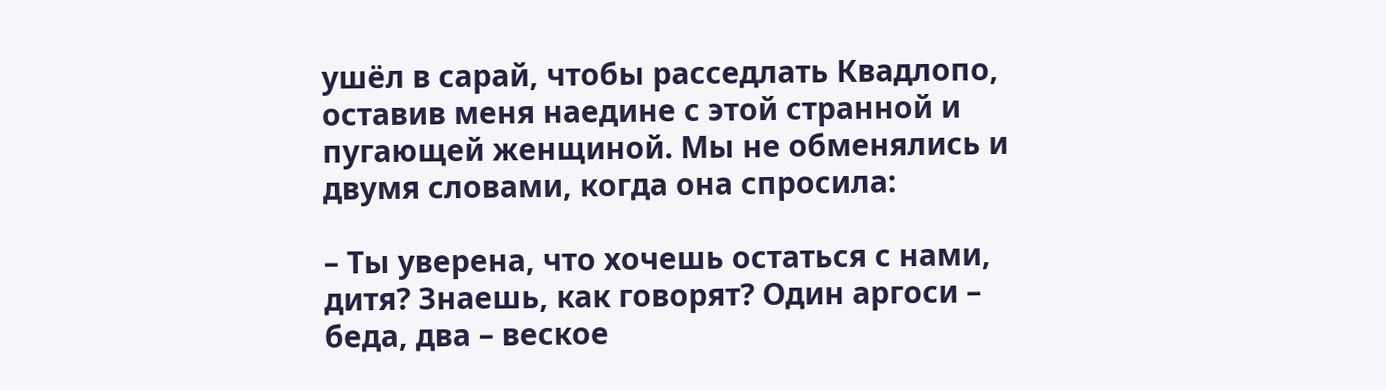ушёл в сарай, чтобы расседлать Квадлопо, оставив меня наедине с этой странной и пугающей женщиной. Мы не обменялись и двумя словами, когда она спросила:

– Ты уверена, что хочешь остаться с нами, дитя? Знаешь, как говорят? Один аргоси – беда, два – веское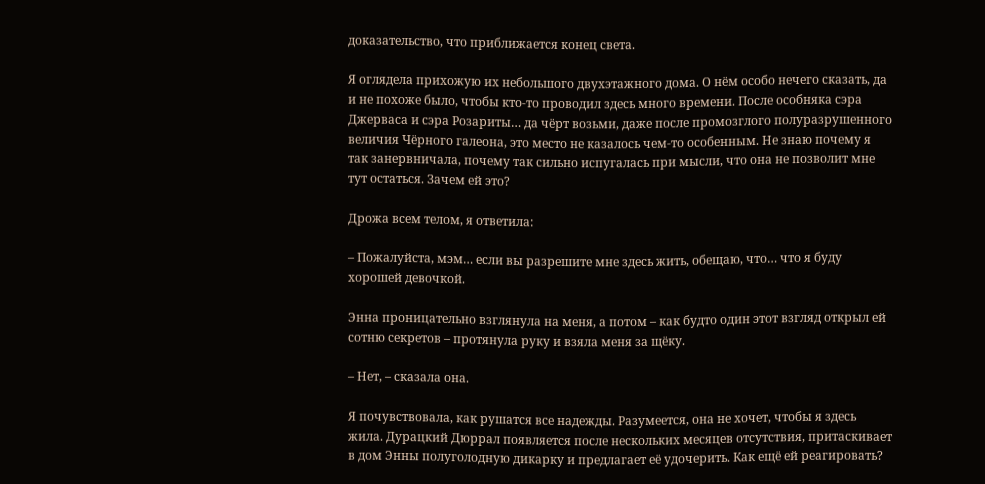доказательство, что приближается конец света.

Я оглядела прихожую их небольшого двухэтажного дома. О нём особо нечего сказать, да и не похоже было, чтобы кто-то проводил здесь много времени. После особняка сэра Джерваса и сэра Розариты… да чёрт возьми, даже после промозглого полуразрушенного величия Чёрного галеона, это место не казалось чем-то особенным. Не знаю почему я так занервничала, почему так сильно испугалась при мысли, что она не позволит мне тут остаться. Зачем ей это?

Дрожа всем телом, я ответила:

– Пожалуйста, мэм… если вы разрешите мне здесь жить, обещаю, что… что я буду хорошей девочкой.

Энна проницательно взглянула на меня, а потом – как будто один этот взгляд открыл ей сотню секретов – протянула руку и взяла меня за щёку.

– Нет, – сказала она.

Я почувствовала, как рушатся все надежды. Разумеется, она не хочет, чтобы я здесь жила. Дурацкий Дюррал появляется после нескольких месяцев отсутствия, притаскивает в дом Энны полуголодную дикарку и предлагает её удочерить. Как ещё ей реагировать?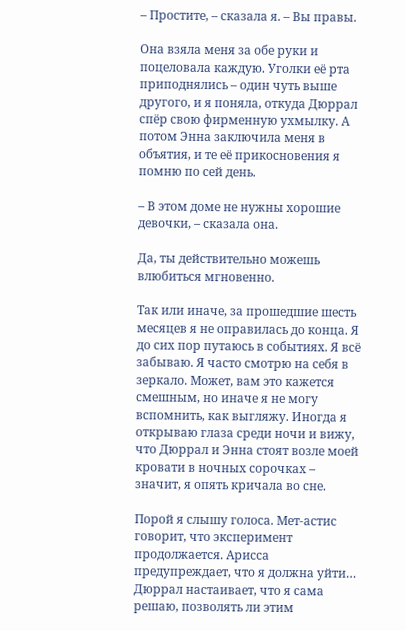– Простите, – сказала я. – Вы правы.

Она взяла меня за обе руки и поцеловала каждую. Уголки её рта приподнялись – один чуть выше другого, и я поняла, откуда Дюррал спёр свою фирменную ухмылку. А потом Энна заключила меня в объятия, и те её прикосновения я помню по сей день.

– В этом доме не нужны хорошие девочки, – сказала она.

Да, ты действительно можешь влюбиться мгновенно.

Так или иначе, за прошедшие шесть месяцев я не оправилась до конца. Я до сих пор путаюсь в событиях. Я всё забываю. Я часто смотрю на себя в зеркало. Может, вам это кажется смешным, но иначе я не могу вспомнить, как выгляжу. Иногда я открываю глаза среди ночи и вижу, что Дюррал и Энна стоят возле моей кровати в ночных сорочках – значит, я опять кричала во сне.

Порой я слышу голоса. Мет-астис говорит, что эксперимент продолжается. Арисса предупреждает, что я должна уйти… Дюррал настаивает, что я сама решаю, позволять ли этим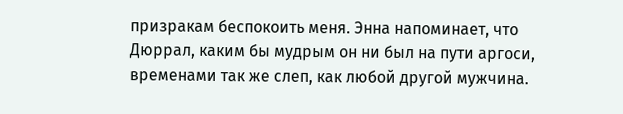призракам беспокоить меня. Энна напоминает, что Дюррал, каким бы мудрым он ни был на пути аргоси, временами так же слеп, как любой другой мужчина.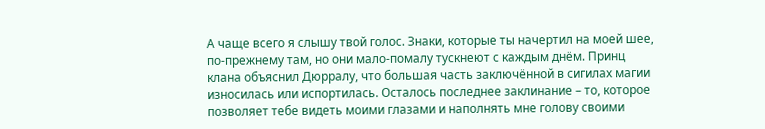А чаще всего я слышу твой голос. Знаки, которые ты начертил на моей шее, по-прежнему там, но они мало-помалу тускнеют с каждым днём. Принц клана объяснил Дюрралу, что большая часть заключённой в сигилах магии износилась или испортилась. Осталось последнее заклинание – то, которое позволяет тебе видеть моими глазами и наполнять мне голову своими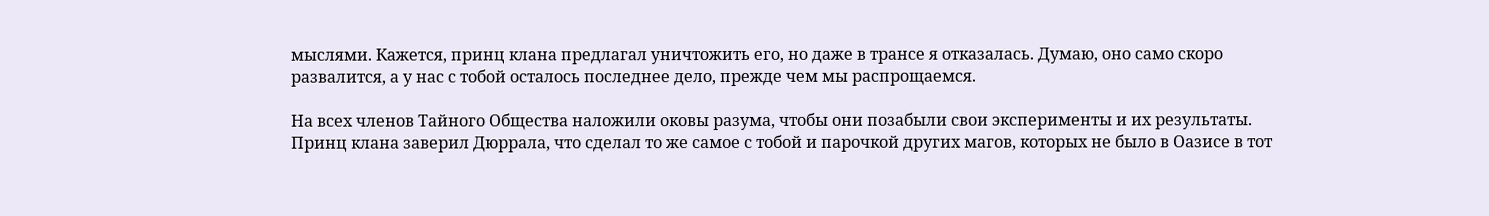мыслями. Кажется, принц клана предлагал уничтожить его, но даже в трансе я отказалась. Думаю, оно само скоро развалится, а у нас с тобой осталось последнее дело, прежде чем мы распрощаемся.

На всех членов Тайного Общества наложили оковы разума, чтобы они позабыли свои эксперименты и их результаты. Принц клана заверил Дюррала, что сделал то же самое с тобой и парочкой других магов, которых не было в Оазисе в тот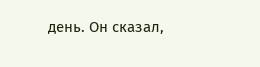день. Он сказал,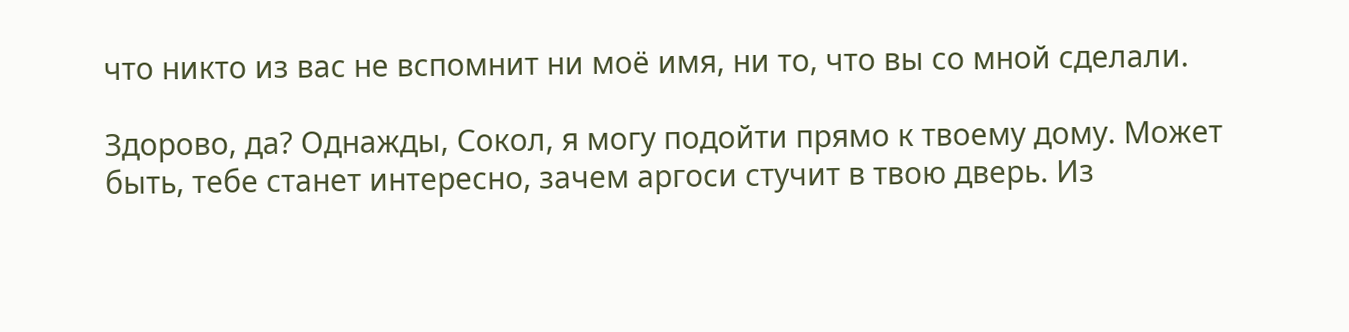что никто из вас не вспомнит ни моё имя, ни то, что вы со мной сделали.

Здорово, да? Однажды, Сокол, я могу подойти прямо к твоему дому. Может быть, тебе станет интересно, зачем аргоси стучит в твою дверь. Из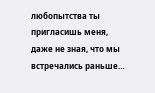любопытства ты пригласишь меня, даже не зная, что мы встречались раньше…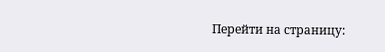Перейти на страницу: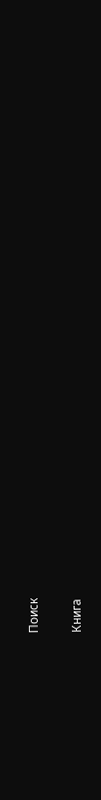Поиск

Книга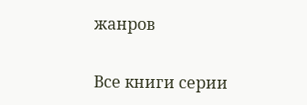жанров

Все книги серии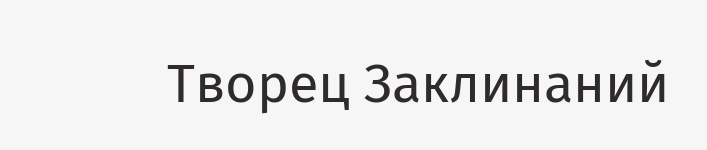Творец Заклинаний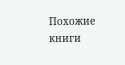Похожие книги